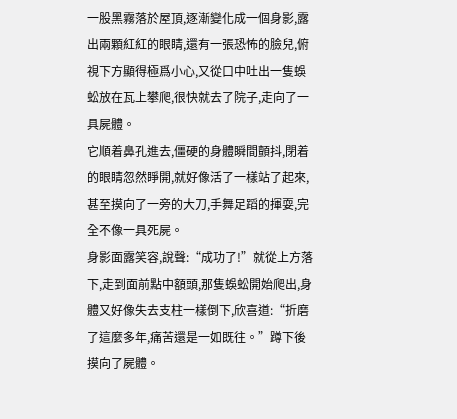一股黑霧落於屋頂,逐漸變化成一個身影,露出兩顆紅紅的眼睛,還有一張恐怖的臉兒,俯視下方顯得極爲小心,又從口中吐出一隻蜈蚣放在瓦上攀爬,很快就去了院子,走向了一具屍體。
它順着鼻孔進去,僵硬的身體瞬間顫抖,閉着的眼睛忽然睜開,就好像活了一樣站了起來,甚至摸向了一旁的大刀,手舞足蹈的揮耍,完全不像一具死屍。
身影面露笑容,說聲:“成功了!”就從上方落下,走到面前點中額頭,那隻蜈蚣開始爬出,身體又好像失去支柱一樣倒下,欣喜道:“折磨了這麼多年,痛苦還是一如既往。”蹲下後摸向了屍體。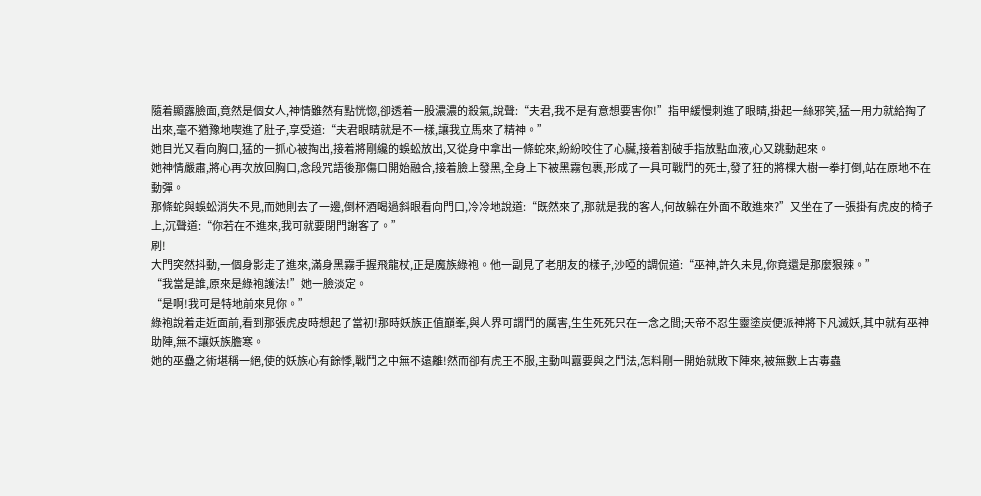隨着顯露臉面,竟然是個女人,神情雖然有點恍惚,卻透着一股濃濃的殺氣,說聲:“夫君,我不是有意想要害你!”指甲緩慢刺進了眼睛,掛起一絲邪笑,猛一用力就給掏了出來,毫不猶豫地喫進了肚子,享受道:“夫君眼睛就是不一樣,讓我立馬來了精神。”
她目光又看向胸口,猛的一抓心被掏出,接着將剛纔的蜈蚣放出,又從身中拿出一條蛇來,紛紛咬住了心臟,接着割破手指放點血液,心又跳動起來。
她神情嚴肅,將心再次放回胸口,念段咒語後那傷口開始融合,接着臉上發黑,全身上下被黑霧包裹,形成了一具可戰鬥的死士,發了狂的將棵大樹一拳打倒,站在原地不在動彈。
那條蛇與蜈蚣消失不見,而她則去了一邊,倒杯酒喝過斜眼看向門口,冷冷地說道:“既然來了,那就是我的客人,何故躲在外面不敢進來?”又坐在了一張掛有虎皮的椅子上,沉聲道:“你若在不進來,我可就要閉門謝客了。”
刷!
大門突然抖動,一個身影走了進來,滿身黑霧手握飛龍杖,正是魔族綠袍。他一副見了老朋友的樣子,沙啞的調侃道:“巫神,許久未見,你竟還是那麼狠辣。”
“我當是誰,原來是綠袍護法!”她一臉淡定。
“是啊!我可是特地前來見你。”
綠袍說着走近面前,看到那張虎皮時想起了當初!那時妖族正值巔峯,與人界可謂鬥的厲害,生生死死只在一念之間;天帝不忍生靈塗炭便派神將下凡滅妖,其中就有巫神助陣,無不讓妖族膽寒。
她的巫蠱之術堪稱一絕,使的妖族心有餘悸,戰鬥之中無不遠離!然而卻有虎王不服,主動叫囂要與之鬥法,怎料剛一開始就敗下陣來,被無數上古毒蟲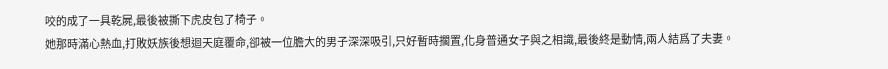咬的成了一具乾屍,最後被撕下虎皮包了椅子。
她那時滿心熱血,打敗妖族後想迴天庭覆命,卻被一位膽大的男子深深吸引,只好暫時擱置,化身普通女子與之相識,最後終是動情,兩人結爲了夫妻。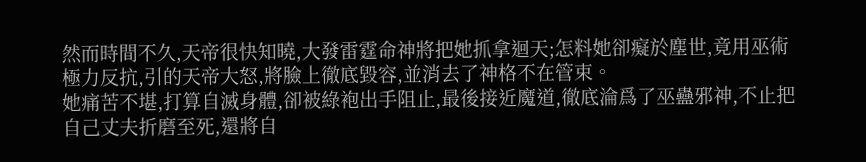然而時間不久,天帝很快知曉,大發雷霆命神將把她抓拿迴天;怎料她卻癡於塵世,竟用巫術極力反抗,引的天帝大怒,將臉上徹底毀容,並消去了神格不在管束。
她痛苦不堪,打算自滅身體,卻被綠袍出手阻止,最後接近魔道,徹底淪爲了巫蠱邪神,不止把自己丈夫折磨至死,還將自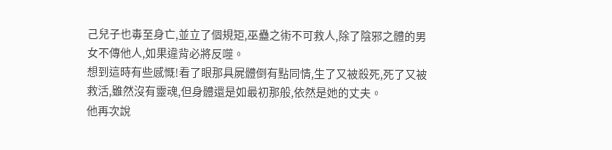己兒子也毒至身亡,並立了個規矩,巫蠱之術不可救人,除了陰邪之體的男女不傳他人,如果違背必將反噬。
想到這時有些感慨!看了眼那具屍體倒有點同情,生了又被殺死,死了又被救活,雖然沒有靈魂,但身體還是如最初那般,依然是她的丈夫。
他再次說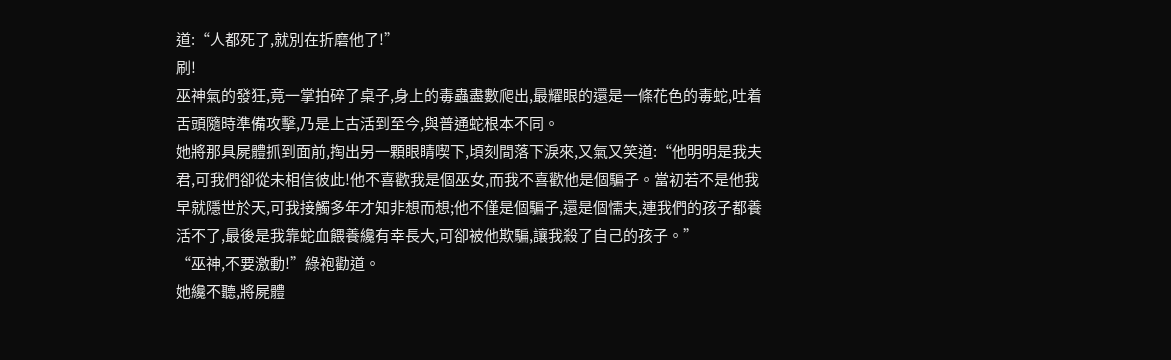道:“人都死了,就別在折磨他了!”
刷!
巫神氣的發狂,竟一掌拍碎了桌子,身上的毒蟲盡數爬出,最耀眼的還是一條花色的毒蛇,吐着舌頭隨時準備攻擊,乃是上古活到至今,與普通蛇根本不同。
她將那具屍體抓到面前,掏出另一顆眼睛喫下,頃刻間落下淚來,又氣又笑道:“他明明是我夫君,可我們卻從未相信彼此!他不喜歡我是個巫女,而我不喜歡他是個騙子。當初若不是他我早就隱世於天,可我接觸多年才知非想而想;他不僅是個騙子,還是個懦夫,連我們的孩子都養活不了,最後是我靠蛇血餵養纔有幸長大,可卻被他欺騙,讓我殺了自己的孩子。”
“巫神,不要激動!”綠袍勸道。
她纔不聽,將屍體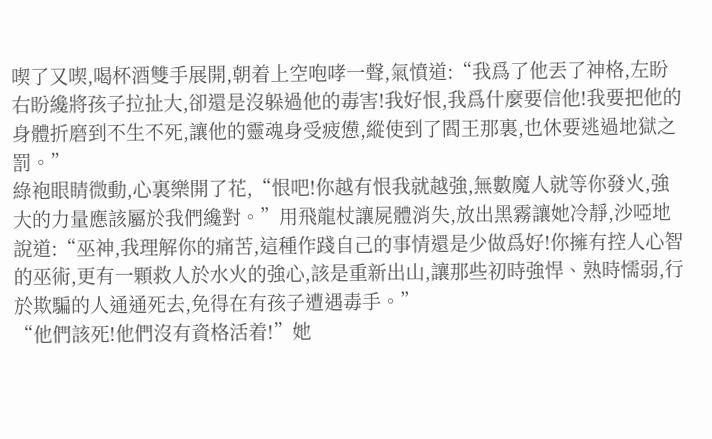喫了又喫,喝杯酒雙手展開,朝着上空咆哮一聲,氣憤道:“我爲了他丟了神格,左盼右盼纔將孩子拉扯大,卻還是沒躲過他的毒害!我好恨,我爲什麼要信他!我要把他的身體折磨到不生不死,讓他的靈魂身受疲憊,縱使到了閻王那裏,也休要逃過地獄之罰。”
綠袍眼睛微動,心裏樂開了花,“恨吧!你越有恨我就越強,無數魔人就等你發火,強大的力量應該屬於我們纔對。”用飛龍杖讓屍體消失,放出黑霧讓她冷靜,沙啞地說道:“巫神,我理解你的痛苦,這種作踐自己的事情還是少做爲好!你擁有控人心智的巫術,更有一顆救人於水火的強心,該是重新出山,讓那些初時強悍、熟時懦弱,行於欺騙的人通通死去,免得在有孩子遭遇毒手。”
“他們該死!他們沒有資格活着!”她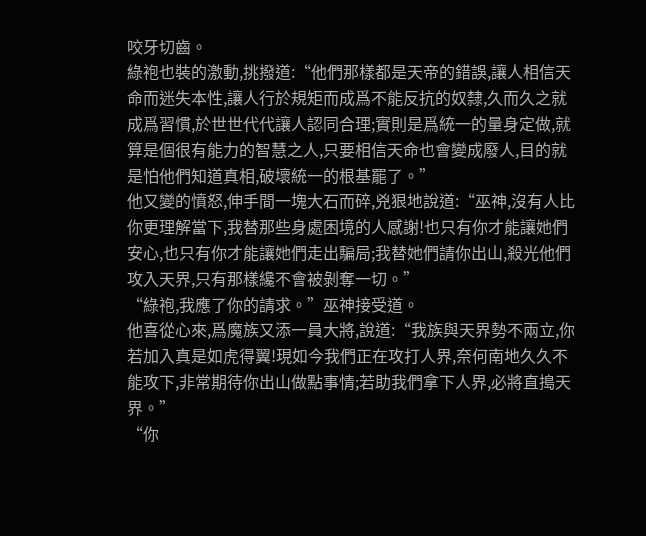咬牙切齒。
綠袍也裝的激動,挑撥道:“他們那樣都是天帝的錯誤,讓人相信天命而迷失本性,讓人行於規矩而成爲不能反抗的奴隸,久而久之就成爲習慣,於世世代代讓人認同合理;實則是爲統一的量身定做,就算是個很有能力的智慧之人,只要相信天命也會變成廢人,目的就是怕他們知道真相,破壞統一的根基罷了。”
他又變的憤怒,伸手間一塊大石而碎,兇狠地說道:“巫神,沒有人比你更理解當下,我替那些身處困境的人感謝!也只有你才能讓她們安心,也只有你才能讓她們走出騙局;我替她們請你出山,殺光他們攻入天界,只有那樣纔不會被剝奪一切。”
“綠袍,我應了你的請求。”巫神接受道。
他喜從心來,爲魔族又添一員大將,說道:“我族與天界勢不兩立,你若加入真是如虎得翼!現如今我們正在攻打人界,奈何南地久久不能攻下,非常期待你出山做點事情;若助我們拿下人界,必將直搗天界。”
“你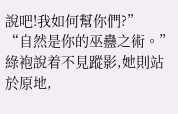說吧!我如何幫你們?”
“自然是你的巫蠱之術。”
綠袍說着不見蹤影,她則站於原地,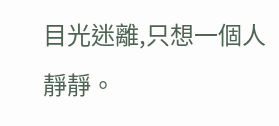目光迷離,只想一個人靜靜。